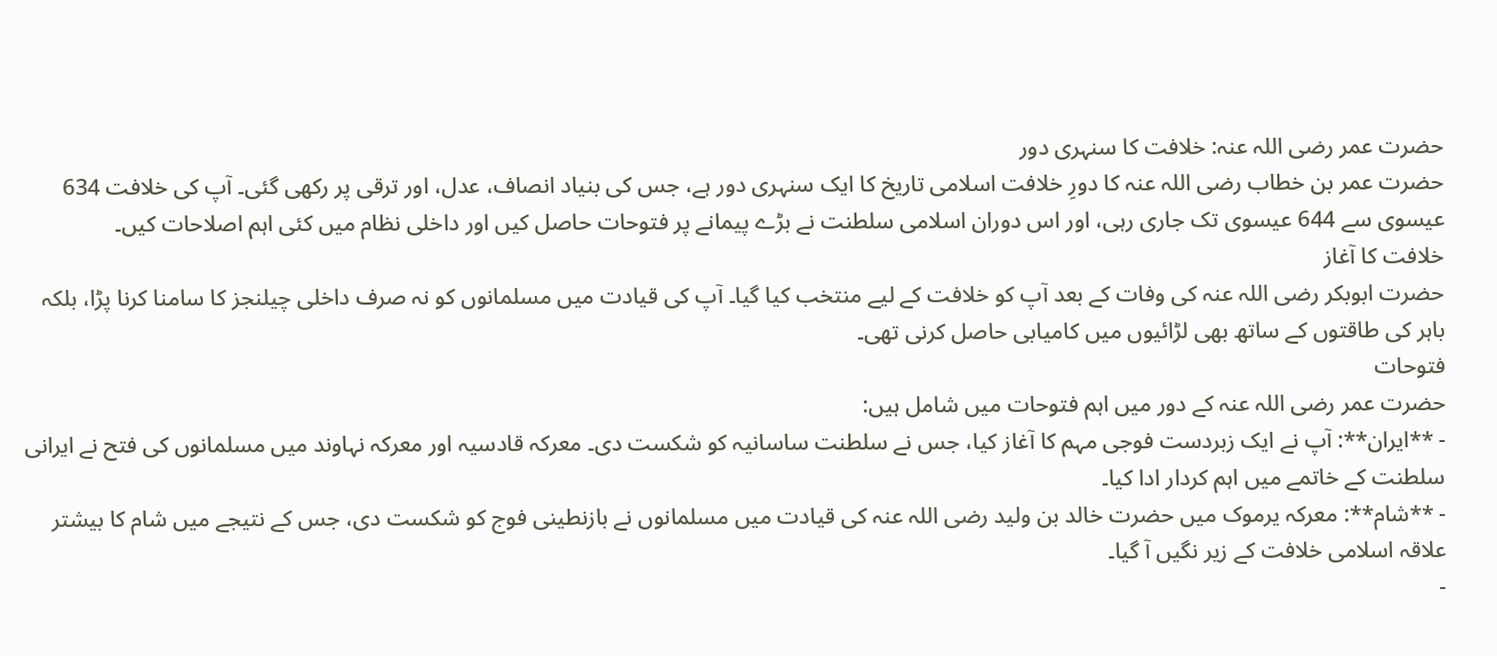حضرت عمر رضی اللہ عنہ: خلافت کا سنہری دور
حضرت عمر بن خطاب رضی اللہ عنہ کا دورِ خلافت اسلامی تاریخ کا ایک سنہری دور ہے، جس کی بنیاد انصاف، عدل، اور ترقی پر رکھی گئی۔ آپ کی خلافت 634 عیسوی سے 644 عیسوی تک جاری رہی، اور اس دوران اسلامی سلطنت نے بڑے پیمانے پر فتوحات حاصل کیں اور داخلی نظام میں کئی اہم اصلاحات کیں۔
خلافت کا آغاز
حضرت ابوبکر رضی اللہ عنہ کی وفات کے بعد آپ کو خلافت کے لیے منتخب کیا گیا۔ آپ کی قیادت میں مسلمانوں کو نہ صرف داخلی چیلنجز کا سامنا کرنا پڑا، بلکہ باہر کی طاقتوں کے ساتھ بھی لڑائیوں میں کامیابی حاصل کرنی تھی۔
فتوحات
حضرت عمر رضی اللہ عنہ کے دور میں اہم فتوحات میں شامل ہیں:
- **ایران**: آپ نے ایک زبردست فوجی مہم کا آغاز کیا، جس نے سلطنت ساسانیہ کو شکست دی۔ معرکہ قادسیہ اور معرکہ نہاوند میں مسلمانوں کی فتح نے ایرانی سلطنت کے خاتمے میں اہم کردار ادا کیا۔
- **شام**: معرکہ یرموک میں حضرت خالد بن ولید رضی اللہ عنہ کی قیادت میں مسلمانوں نے بازنطینی فوج کو شکست دی، جس کے نتیجے میں شام کا بیشتر علاقہ اسلامی خلافت کے زیر نگیں آ گیا۔
-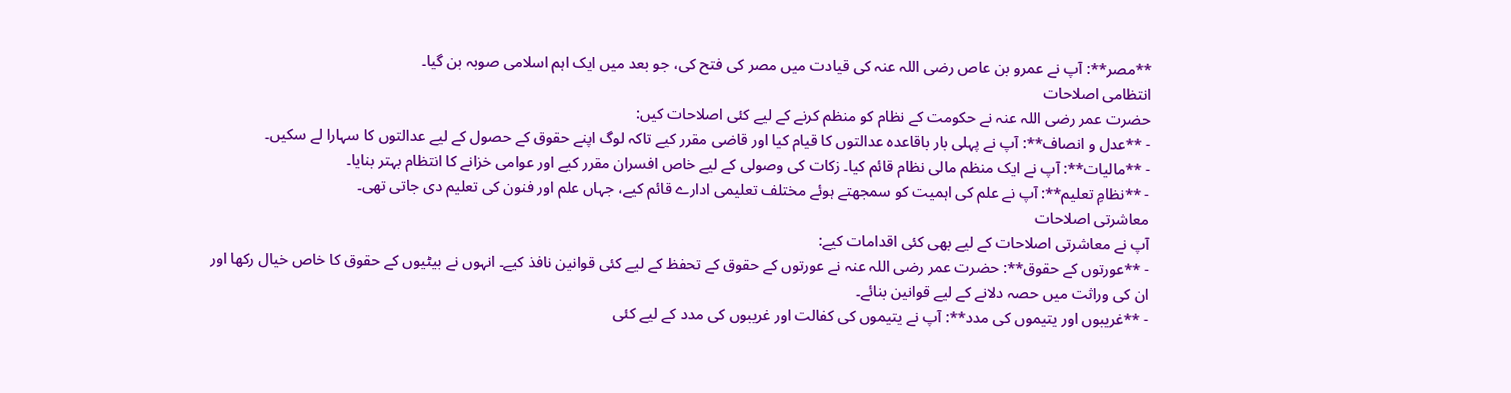**مصر**: آپ نے عمرو بن عاص رضی اللہ عنہ کی قیادت میں مصر کی فتح کی، جو بعد میں ایک اہم اسلامی صوبہ بن گیا۔
انتظامی اصلاحات
حضرت عمر رضی اللہ عنہ نے حکومت کے نظام کو منظم کرنے کے لیے کئی اصلاحات کیں:
- **عدل و انصاف**: آپ نے پہلی بار باقاعدہ عدالتوں کا قیام کیا اور قاضی مقرر کیے تاکہ لوگ اپنے حقوق کے حصول کے لیے عدالتوں کا سہارا لے سکیں۔
- **مالیات**: آپ نے ایک منظم مالی نظام قائم کیا۔ زکات کی وصولی کے لیے خاص افسران مقرر کیے اور عوامی خزانے کا انتظام بہتر بنایا۔
- **نظامِ تعلیم**: آپ نے علم کی اہمیت کو سمجھتے ہوئے مختلف تعلیمی ادارے قائم کیے، جہاں علم اور فنون کی تعلیم دی جاتی تھی۔
معاشرتی اصلاحات
آپ نے معاشرتی اصلاحات کے لیے بھی کئی اقدامات کیے:
- **عورتوں کے حقوق**: حضرت عمر رضی اللہ عنہ نے عورتوں کے حقوق کے تحفظ کے لیے کئی قوانین نافذ کیے۔ انہوں نے بیٹیوں کے حقوق کا خاص خیال رکھا اور ان کی وراثت میں حصہ دلانے کے لیے قوانین بنائے۔
- **غریبوں اور یتیموں کی مدد**: آپ نے یتیموں کی کفالت اور غریبوں کی مدد کے لیے کئی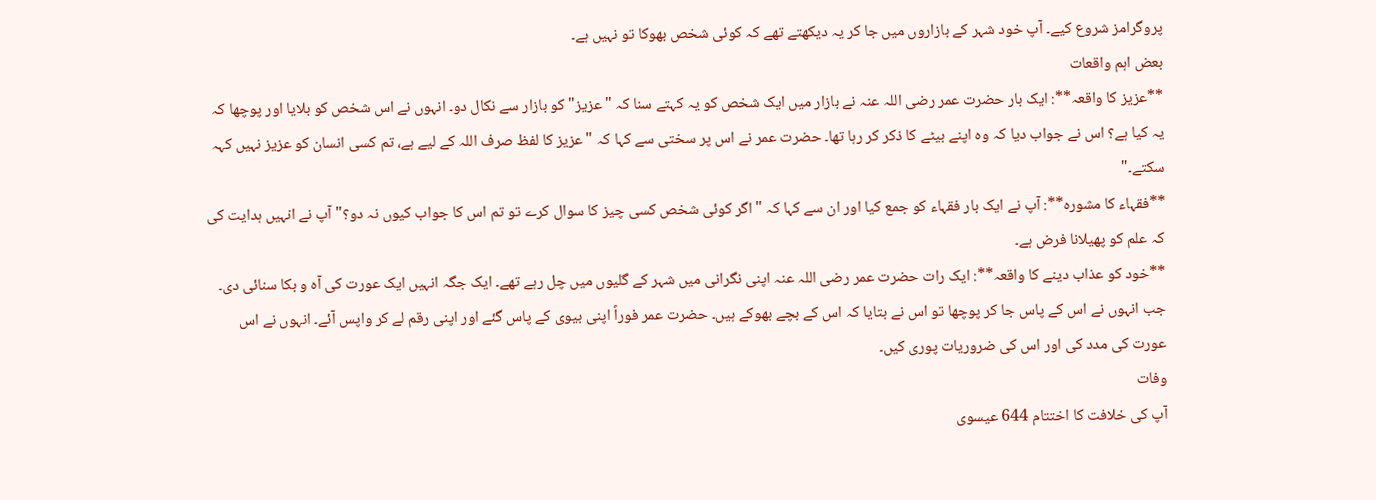پروگرامز شروع کیے۔ آپ خود شہر کے بازاروں میں جا کر یہ دیکھتے تھے کہ کوئی شخص بھوکا تو نہیں ہے۔
بعض اہم واقعات
**عزیز کا واقعہ**: ایک بار حضرت عمر رضی اللہ عنہ نے بازار میں ایک شخص کو یہ کہتے سنا کہ "عزیز" کو بازار سے نکال دو۔ انہوں نے اس شخص کو بلایا اور پوچھا کہ یہ کیا ہے؟ اس نے جواب دیا کہ وہ اپنے بیٹے کا ذکر کر رہا تھا۔ حضرت عمر نے اس پر سختی سے کہا کہ "عزیز کا لفظ صرف اللہ کے لیے ہے، تم کسی انسان کو عزیز نہیں کہہ سکتے۔"
**فقہاء کا مشورہ**: آپ نے ایک بار فقہاء کو جمع کیا اور ان سے کہا کہ "اگر کوئی شخص کسی چیز کا سوال کرے تو تم اس کا جواب کیوں نہ دو؟" آپ نے انہیں ہدایت کی کہ علم کو پھیلانا فرض ہے۔
**خود کو عذاب دینے کا واقعہ**: ایک رات حضرت عمر رضی اللہ عنہ اپنی نگرانی میں شہر کے گلیوں میں چل رہے تھے۔ ایک جگہ انہیں ایک عورت کی آہ و بکا سنائی دی۔ جب انہوں نے اس کے پاس جا کر پوچھا تو اس نے بتایا کہ اس کے بچے بھوکے ہیں۔ حضرت عمر فوراً اپنی بیوی کے پاس گئے اور اپنی رقم لے کر واپس آئے۔ انہوں نے اس عورت کی مدد کی اور اس کی ضروریات پوری کیں۔
وفات
آپ کی خلافت کا اختتام 644 عیسوی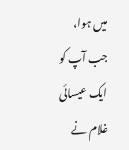میں ہوا، جب آپ کو ایک عیسائی غلام نے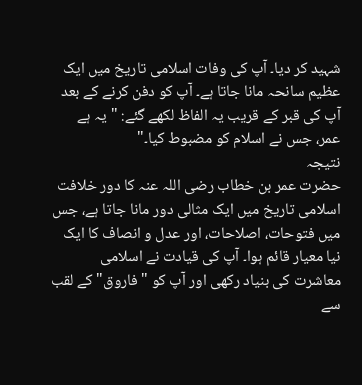شہید کر دیا۔ آپ کی وفات اسلامی تاریخ میں ایک عظیم سانحہ مانا جاتا ہے۔ آپ کو دفن کرنے کے بعد آپ کی قبر کے قریب یہ الفاظ لکھے گئے: "یہ ہے عمر، جس نے اسلام کو مضبوط کیا۔"
نتیجہ
حضرت عمر بن خطاب رضی اللہ عنہ کا دور خلافت اسلامی تاریخ میں ایک مثالی دور مانا جاتا ہے، جس میں فتوحات، اصلاحات، اور عدل و انصاف کا ایک نیا معیار قائم ہوا۔ آپ کی قیادت نے اسلامی معاشرت کی بنیاد رکھی اور آپ کو "فاروق" کے لقب سے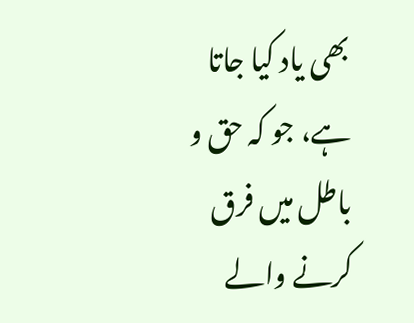بھی یاد کیا جاتا ہے، جو کہ حق و باطل میں فرق کرنے والے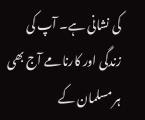کی نشانی ہے۔ آپ کی زندگی اور کارنامے آج بھی ہر مسلمان کے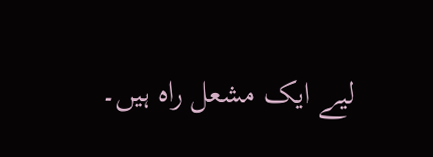لیے ایک مشعل راہ ہیں۔